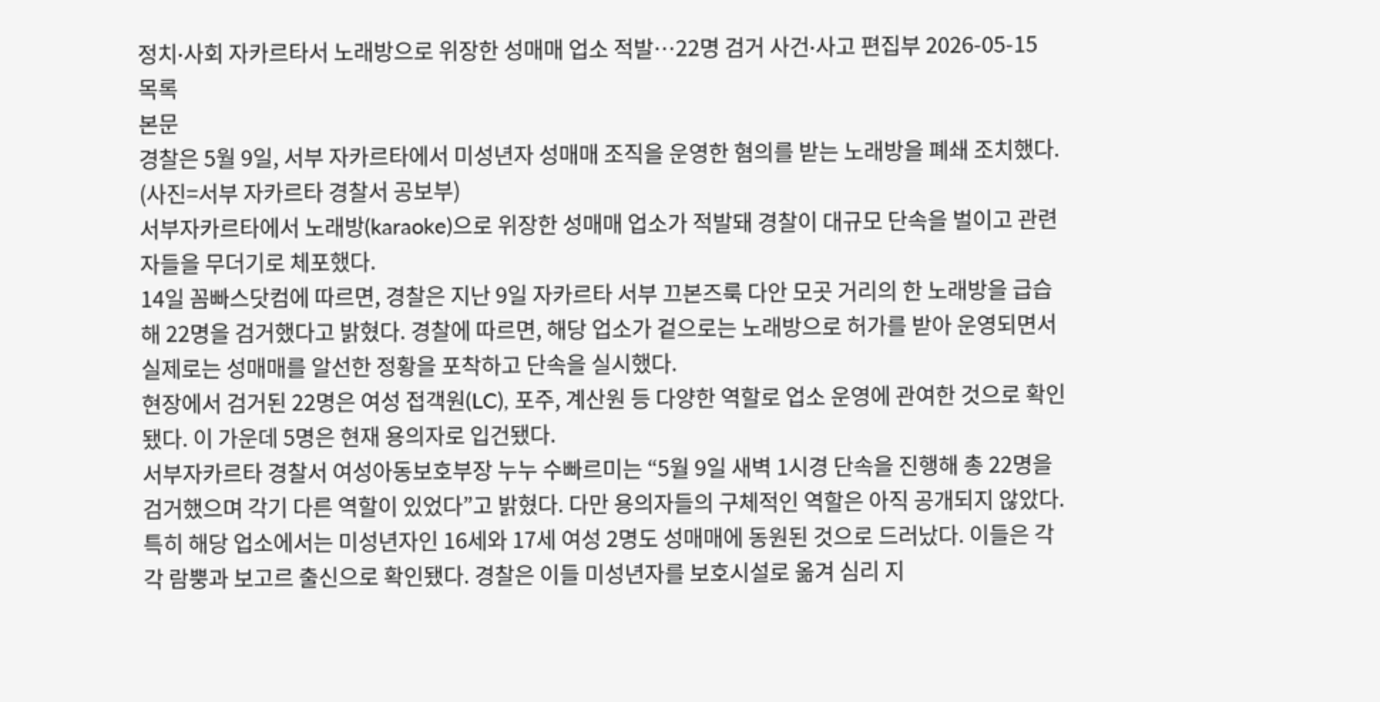정치∙사회 자카르타서 노래방으로 위장한 성매매 업소 적발…22명 검거 사건∙사고 편집부 2026-05-15 목록
본문
경찰은 5월 9일, 서부 자카르타에서 미성년자 성매매 조직을 운영한 혐의를 받는 노래방을 폐쇄 조치했다. (사진=서부 자카르타 경찰서 공보부)
서부자카르타에서 노래방(karaoke)으로 위장한 성매매 업소가 적발돼 경찰이 대규모 단속을 벌이고 관련자들을 무더기로 체포했다.
14일 꼼빠스닷컴에 따르면, 경찰은 지난 9일 자카르타 서부 끄본즈룩 다안 모곳 거리의 한 노래방을 급습해 22명을 검거했다고 밝혔다. 경찰에 따르면, 해당 업소가 겉으로는 노래방으로 허가를 받아 운영되면서 실제로는 성매매를 알선한 정황을 포착하고 단속을 실시했다.
현장에서 검거된 22명은 여성 접객원(LC), 포주, 계산원 등 다양한 역할로 업소 운영에 관여한 것으로 확인됐다. 이 가운데 5명은 현재 용의자로 입건됐다.
서부자카르타 경찰서 여성아동보호부장 누누 수빠르미는 “5월 9일 새벽 1시경 단속을 진행해 총 22명을 검거했으며 각기 다른 역할이 있었다”고 밝혔다. 다만 용의자들의 구체적인 역할은 아직 공개되지 않았다.
특히 해당 업소에서는 미성년자인 16세와 17세 여성 2명도 성매매에 동원된 것으로 드러났다. 이들은 각각 람뿡과 보고르 출신으로 확인됐다. 경찰은 이들 미성년자를 보호시설로 옮겨 심리 지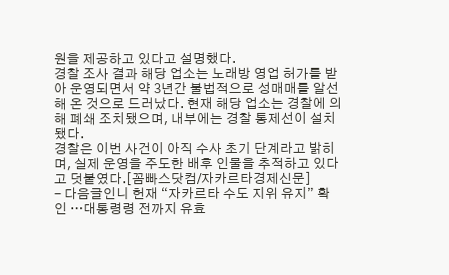원을 제공하고 있다고 설명했다.
경찰 조사 결과 해당 업소는 노래방 영업 허가를 받아 운영되면서 약 3년간 불법적으로 성매매를 알선해 온 것으로 드러났다. 현재 해당 업소는 경찰에 의해 폐쇄 조치됐으며, 내부에는 경찰 통제선이 설치됐다.
경찰은 이번 사건이 아직 수사 초기 단계라고 밝히며, 실제 운영을 주도한 배후 인물을 추적하고 있다고 덧붙였다.[꼼빠스닷컴/자카르타경제신문]
- 다음글인니 헌재 “자카르타 수도 지위 유지” 확인 …대통령령 전까지 유효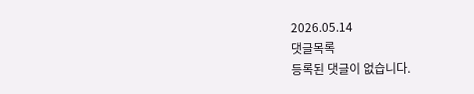2026.05.14
댓글목록
등록된 댓글이 없습니다.